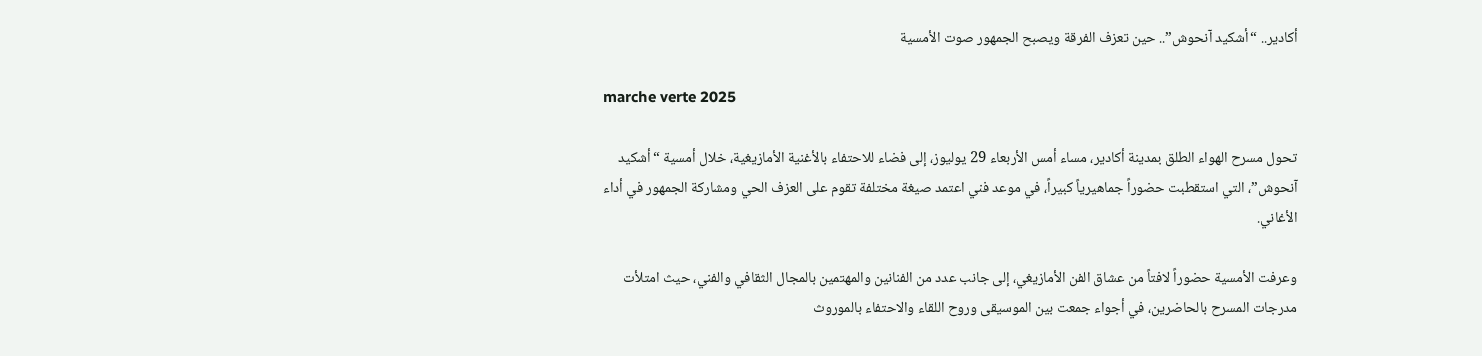أكادير.. “أشكيد آنحوش”.. حين تعزف الفرقة ويصبح الجمهور صوت الأمسية

marche verte 2025

تحول مسرح الهواء الطلق بمدينة أكادير، مساء أمس الأربعاء 29 يوليوز، إلى فضاء للاحتفاء بالأغنية الأمازيغية، خلال أمسية “أشكيد آنحوش”، التي استقطبت حضوراً جماهيرياً كبيراً، في موعد فني اعتمد صيغة مختلفة تقوم على العزف الحي ومشاركة الجمهور في أداء الأغاني.

وعرفت الأمسية حضوراً لافتاً من عشاق الفن الأمازيغي، إلى جانب عدد من الفنانين والمهتمين بالمجال الثقافي والفني، حيث امتلأت مدرجات المسرح بالحاضرين، في أجواء جمعت بين الموسيقى وروح اللقاء والاحتفاء بالموروث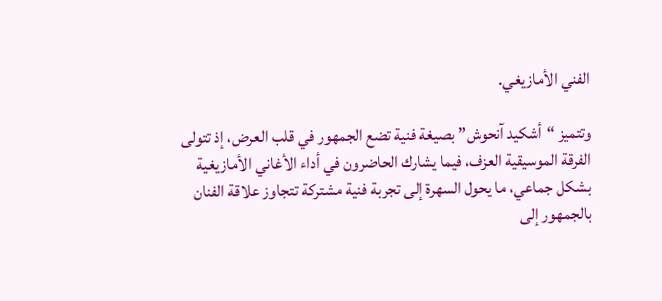الفني الأمازيغي.

وتتميز “أشكيد آنحوش” بصيغة فنية تضع الجمهور في قلب العرض، إذ تتولى الفرقة الموسيقية العزف، فيما يشارك الحاضرون في أداء الأغاني الأمازيغية بشكل جماعي، ما يحول السهرة إلى تجربة فنية مشتركة تتجاوز علاقة الفنان بالجمهور إلى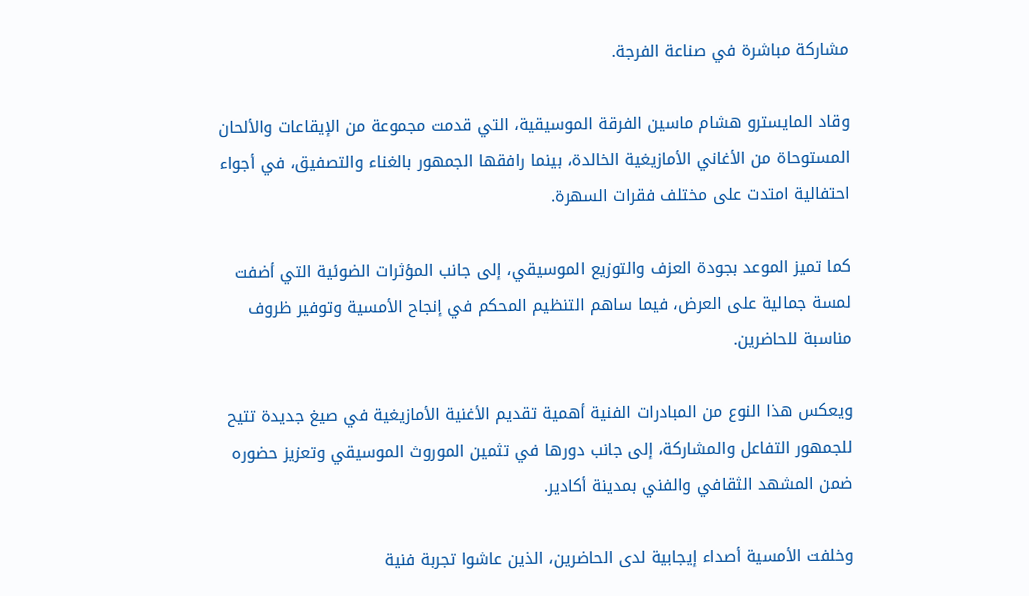مشاركة مباشرة في صناعة الفرجة.

وقاد المايسترو هشام ماسين الفرقة الموسيقية، التي قدمت مجموعة من الإيقاعات والألحان المستوحاة من الأغاني الأمازيغية الخالدة، بينما رافقها الجمهور بالغناء والتصفيق، في أجواء احتفالية امتدت على مختلف فقرات السهرة.

كما تميز الموعد بجودة العزف والتوزيع الموسيقي، إلى جانب المؤثرات الضوئية التي أضفت لمسة جمالية على العرض، فيما ساهم التنظيم المحكم في إنجاح الأمسية وتوفير ظروف مناسبة للحاضرين.

ويعكس هذا النوع من المبادرات الفنية أهمية تقديم الأغنية الأمازيغية في صيغ جديدة تتيح للجمهور التفاعل والمشاركة، إلى جانب دورها في تثمين الموروث الموسيقي وتعزيز حضوره ضمن المشهد الثقافي والفني بمدينة أكادير.

وخلفت الأمسية أصداء إيجابية لدى الحاضرين، الذين عاشوا تجربة فنية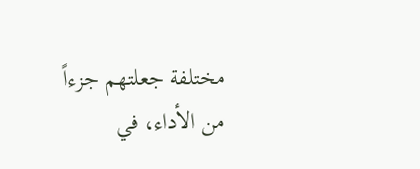مختلفة جعلتهم جزءاً من الأداء، في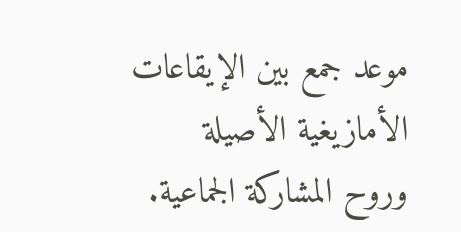موعد جمع بين الإيقاعات الأمازيغية الأصيلة وروح المشاركة الجماعية.